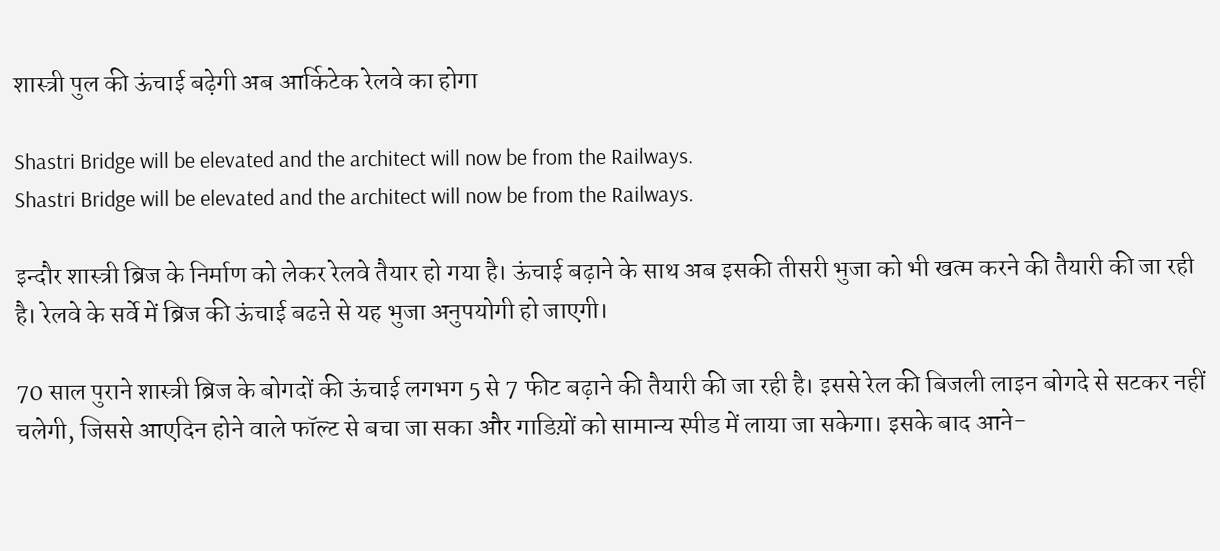शास्त्री पुल की ऊंचाई बढ़ेगी अब आर्किटेक रेलवे का होगा

Shastri Bridge will be elevated and the architect will now be from the Railways.
Shastri Bridge will be elevated and the architect will now be from the Railways.

इन्दौर शास्त्री ब्रिज के निर्माण को लेकर रेलवे तैयार हो गया है। ऊंचाई बढ़ाने के साथ अब इसकी तीसरी भुजा को भी खत्म करने की तैयारी की जा रही है। रेलवे के सर्वे में ब्रिज की ऊंचाई बढऩे से यह भुजा अनुपयोगी हो जाएगी।

70 साल पुराने शास्त्री ब्रिज के बोगदों की ऊंचाई लगभग 5 से 7 फीट बढ़ाने की तैयारी की जा रही है। इससे रेल की बिजली लाइन बोगदे से सटकर नहीं चलेगी, जिससे आएदिन होने वाले फॉल्ट से बचा जा सका और गाडिय़ों को सामान्य स्पीड में लाया जा सकेगा। इसके बाद आने-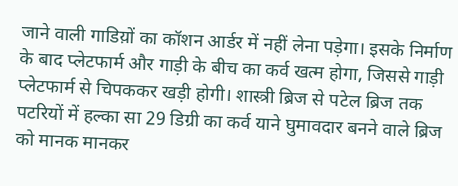जाने वाली गाडिय़ों का कॉशन आर्डर में नहीं लेना पड़ेगा। इसके निर्माण के बाद प्लेटफार्म और गाड़ी के बीच का कर्व खत्म होगा, जिससे गाड़ी प्लेटफार्म से चिपककर खड़ी होगी। शास्त्री ब्रिज से पटेल ब्रिज तक पटरियों में हल्का सा 29 डिग्री का कर्व याने घुमावदार बनने वाले ब्रिज को मानक मानकर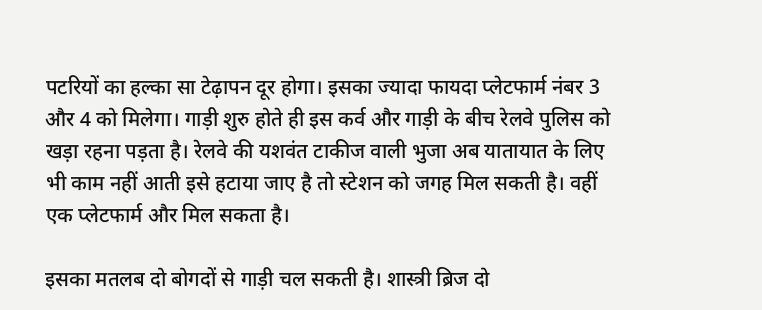पटरियों का हल्का सा टेढ़ापन दूर होगा। इसका ज्यादा फायदा प्लेटफार्म नंबर 3 और 4 को मिलेगा। गाड़ी शुरु होते ही इस कर्व और गाड़ी के बीच रेलवे पुलिस को खड़ा रहना पड़ता है। रेलवे की यशवंत टाकीज वाली भुजा अब यातायात के लिए भी काम नहीं आती इसे हटाया जाए है तो स्टेशन को जगह मिल सकती है। वहीं एक प्लेटफार्म और मिल सकता है।

इसका मतलब दो बोगदों से गाड़ी चल सकती है। शास्त्री ब्रिज दो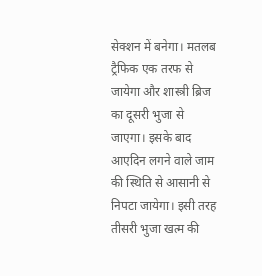सेक्शन में बनेगा। मतलब ट्रैफिक एक तरफ से जायेगा और शास्त्री ब्रिज का दूसरी भुजा से जाएगा। इसके बाद आएदिन लगने वाले जाम की स्थिति से आसानी से निपटा जायेगा। इसी तरह तीसरी भुजा खत्म की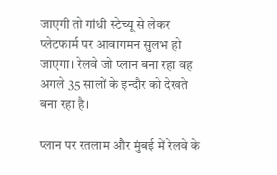जाएगी तो गांधी स्टेच्यू से लेकर प्लेटफार्म पर आवागमन सुलभ हो जाएगा। रेलवे जो प्लान बना रहा वह अगले 35 सालों के इन्दौर को देखते बना रहा है।

प्लान पर रतलाम और मुंबई में रेलवे के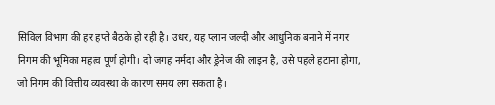सिविल विभाग की हर हप्ते बैठके हो रही है। उधर, यह प्लान जल्दी और आधुनिक बनाने में नगर निगम की भूमिका महत्व पूर्ण होगी। दो जगह नर्मदा और ड्रेनेज की लाइन है, उसे पहले हटाना होगा, जो निगम की वित्तीय व्यवस्था के कारण समय लग सकता है।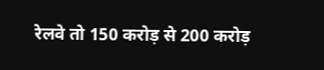रेलवे तो 150 करोड़ से 200 करोड़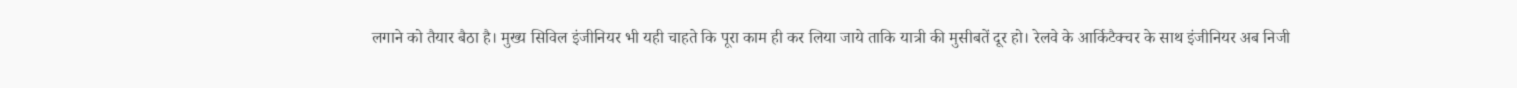लगाने को तैयार बैठा है। मुख्य सिविल इंजीनियर भी यही चाहते कि पूरा काम ही कर लिया जाये ताकि यात्री की मुसीबतें दूर हो। रेलवे के आर्किटैक्चर के साथ इंजीनियर अब निजी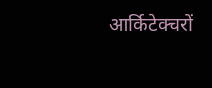आर्किटेक्चरों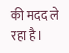की मदद ले रहा है।